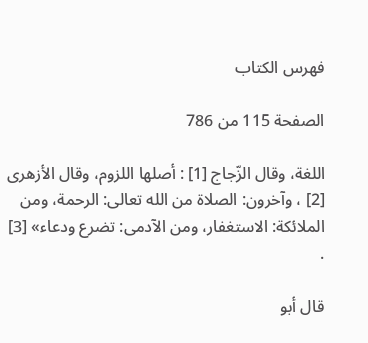فهرس الكتاب

الصفحة 115 من 786

اللغة، وقال الزّجاج [1] : أصلها اللزوم، وقال الأزهرى [2] ، وآخرون: الصلاة من الله تعالى: الرحمة، ومن الملائكة: الاستغفار، ومن الآدمى: تضرع ودعاء» [3] .

قال أبو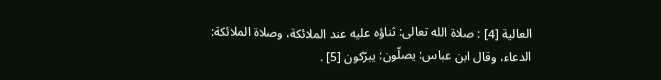العالية [4] : صلاة الله تعالى: ثناؤه عليه عند الملائكة، وصلاة الملائكة: الدعاء، وقال ابن عباس: يصلّون: يبرّكون [5] .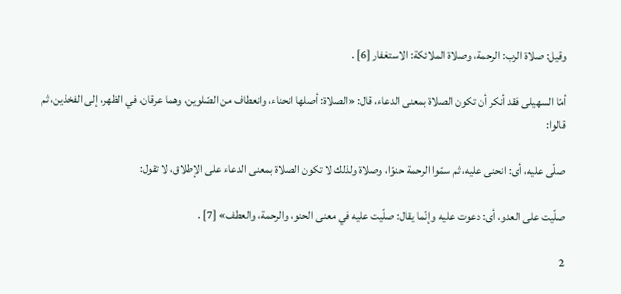وقيل: صلاة الرب: الرحمة، وصلاة الملائكة: الاستغفار [6] .

أمّا السهيلى فقد أنكر أن تكون الصلاة بمعنى الدعاء، قال: «الصلاة: أصلها انحناء، وانعطاف من الصّلوين، وهما عرقان، في الظهر، إلى الفخذين، ثم قالوا:

صلّى عليه، أى: انحنى عليه، ثم سمّوا الرحمة حنوّا، وصلاة ولذلك لا تكون الصلاة بمعنى الدعاء على الإطلاق، لا تقول:

صلّيت على العدو، أى: دعوت عليه وإنّما يقال: صلّيت عليه في معنى الحنو، والرحمة، والعطف» [7] .

2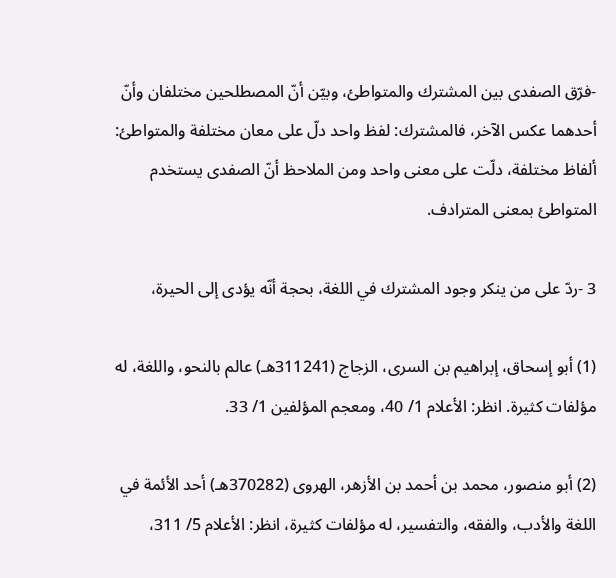-فرّق الصفدى بين المشترك والمتواطئ، وبيّن أنّ المصطلحين مختلفان وأنّ أحدهما عكس الآخر، فالمشترك: لفظ واحد دلّ على معان مختلفة والمتواطئ: ألفاظ مختلفة، دلّت على معنى واحد ومن الملاحظ أنّ الصفدى يستخدم المتواطئ بمعنى المترادف.

3 -ردّ على من ينكر وجود المشترك في اللغة، بحجة أنّه يؤدى إلى الحيرة،

(1) أبو إسحاق، إبراهيم بن السرى، الزجاج (311241هـ) عالم بالنحو، واللغة، له مؤلفات كثيرة. انظر: الأعلام 1/ 40، ومعجم المؤلفين 1/ 33.

(2) أبو منصور، محمد بن أحمد بن الأزهر، الهروى (370282هـ) أحد الأئمة في اللغة والأدب، والفقه، والتفسير، له مؤلفات كثيرة، انظر: الأعلام 5/ 311،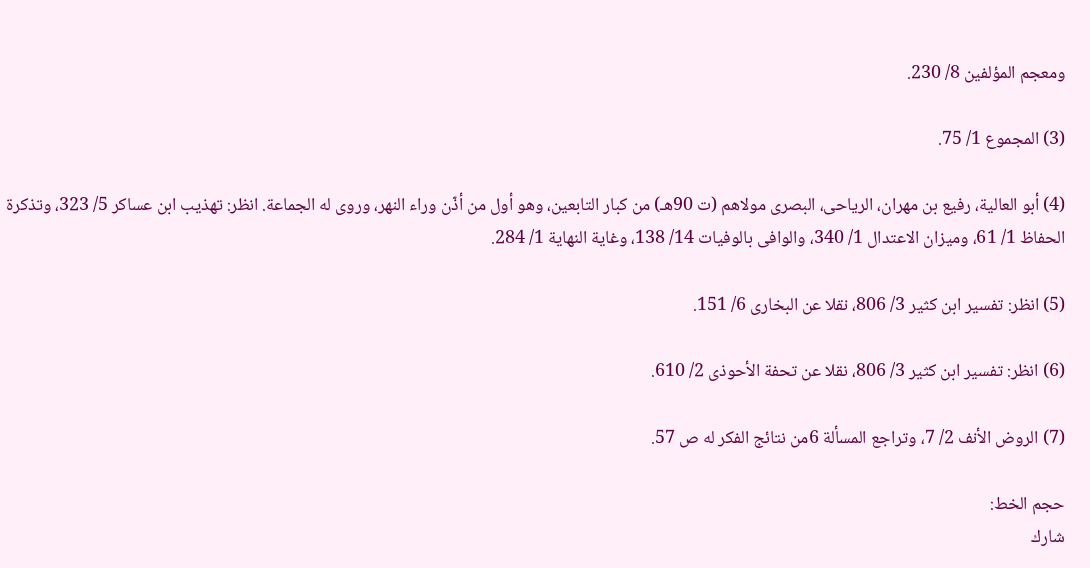ومعجم المؤلفين 8/ 230.

(3) المجموع 1/ 75.

(4) أبو العالية، رفيع بن مهران، الرياحى، البصرى مولاهم (ت 90هـ) من كبار التابعين، وهو أول من أذّن وراء النهر، وروى له الجماعة. انظر: تهذيب ابن عساكر 5/ 323، وتذكرة الحفاظ 1/ 61، وميزان الاعتدال 1/ 340، والوافى بالوفيات 14/ 138، وغاية النهاية 1/ 284.

(5) انظر: تفسير ابن كثير 3/ 806، نقلا عن البخارى 6/ 151.

(6) انظر: تفسير ابن كثير 3/ 806، نقلا عن تحفة الأحوذى 2/ 610.

(7) الروض الأنف 2/ 7، وتراجع المسألة 6من نتائج الفكر له ص 57.

حجم الخط:
شارك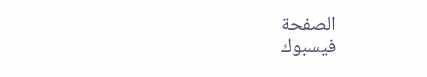الصفحة
فيسبوك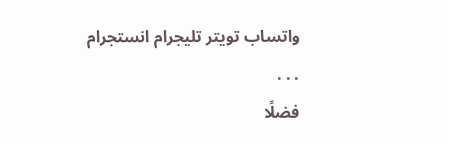واتساب تويتر تليجرام انستجرام
. . .
فضلًا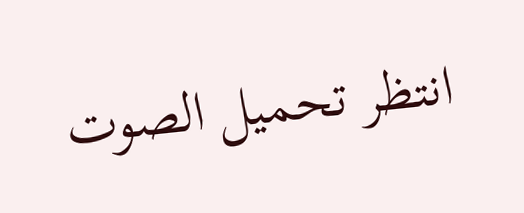انتظر تحميل الصوت